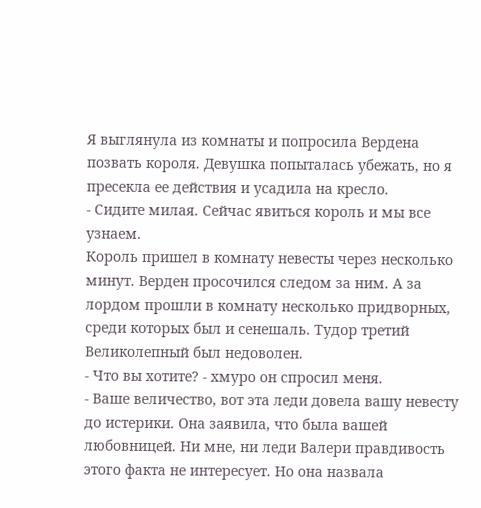Я выглянула из комнаты и попросила Вердена позвать короля. Девушка попыталась убежать, но я пресекла ее действия и усадила на кресло.
- Сидите милая. Сейчас явиться король и мы все узнаем.
Король пришел в комнату невесты через несколько минут. Верден просочился следом за ним. А за лордом прошли в комнату несколько придворных, среди которых был и сенешаль. Тудор третий Великолепный был недоволен.
- Что вы хотите? - хмуро он спросил меня.
- Ваше величество, вот эта леди довела вашу невесту до истерики. Она заявила, что была вашей любовницей. Ни мне, ни леди Валери правдивость этого факта не интересует. Но она назвала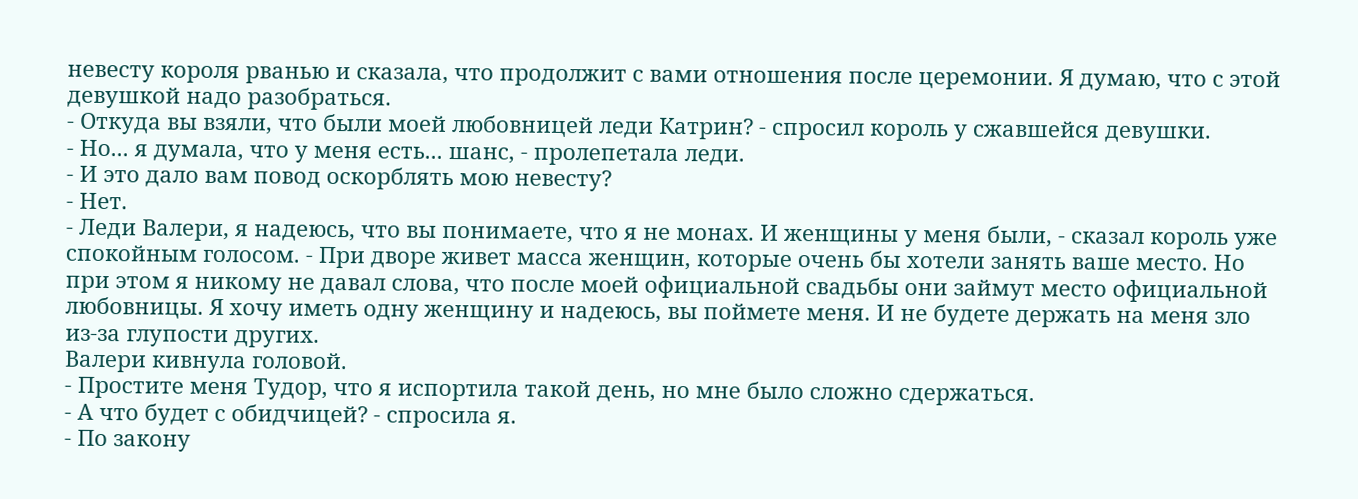невесту короля рванью и сказала, что продолжит с вами отношения после церемонии. Я думаю, что с этой девушкой надо разобраться.
- Откуда вы взяли, что были моей любовницей леди Катрин? - спросил король у сжавшейся девушки.
- Но... я думала, что у меня есть... шанс, - пролепетала леди.
- И это дало вам повод оскорблять мою невесту?
- Нет.
- Леди Валери, я надеюсь, что вы понимаете, что я не монах. И женщины у меня были, - сказал король уже спокойным голосом. - При дворе живет масса женщин, которые очень бы хотели занять ваше место. Но при этом я никому не давал слова, что после моей официальной свадьбы они займут место официальной любовницы. Я хочу иметь одну женщину и надеюсь, вы поймете меня. И не будете держать на меня зло из-за глупости других.
Валери кивнула головой.
- Простите меня Тудор, что я испортила такой день, но мне было сложно сдержаться.
- А что будет с обидчицей? - спросила я.
- По закону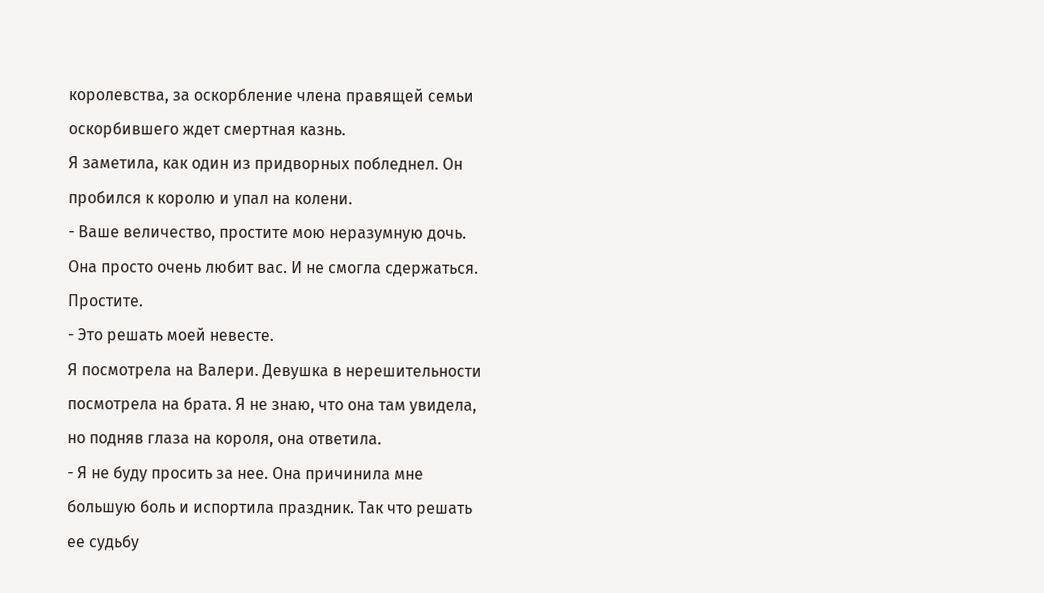королевства, за оскорбление члена правящей семьи оскорбившего ждет смертная казнь.
Я заметила, как один из придворных побледнел. Он пробился к королю и упал на колени.
- Ваше величество, простите мою неразумную дочь. Она просто очень любит вас. И не смогла сдержаться. Простите.
- Это решать моей невесте.
Я посмотрела на Валери. Девушка в нерешительности посмотрела на брата. Я не знаю, что она там увидела, но подняв глаза на короля, она ответила.
- Я не буду просить за нее. Она причинила мне большую боль и испортила праздник. Так что решать ее судьбу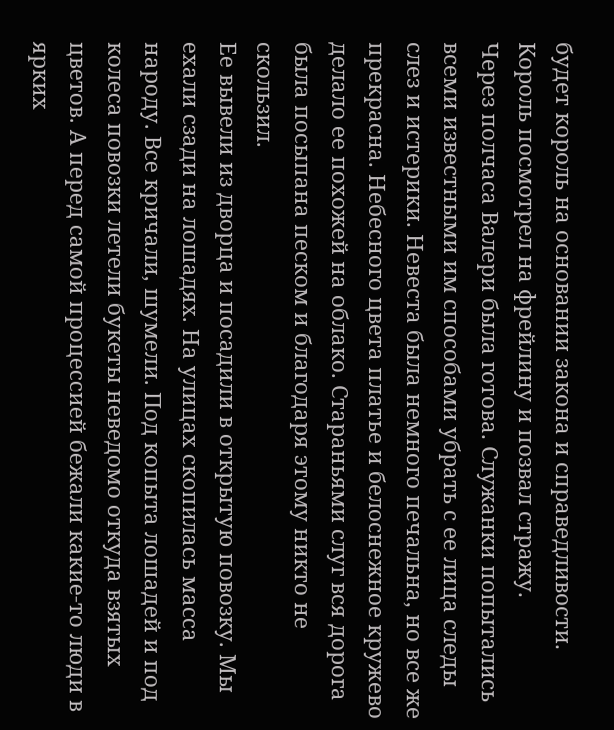будет король на основании закона и справедливости.
Король посмотрел на фрейлину и позвал стражу.
Через полчаса Валери была готова. Служанки попытались всеми известными им способами убрать с ее лица следы слез и истерики. Невеста была немного печальна, но все же прекрасна. Небесного цвета платье и белоснежное кружево делало ее похожей на облако. Стараньями слуг вся дорога была посыпана песком и благодаря этому никто не скользил.
Ее вывели из дворца и посадили в открытую повозку. Мы ехали сзади на лошадях. На улицах скопилась масса народу. Все кричали, шумели. Под копыта лошадей и под колеса повозки летели букеты неведомо откуда взятых цветов. А перед самой процессией бежали какие-то люди в ярких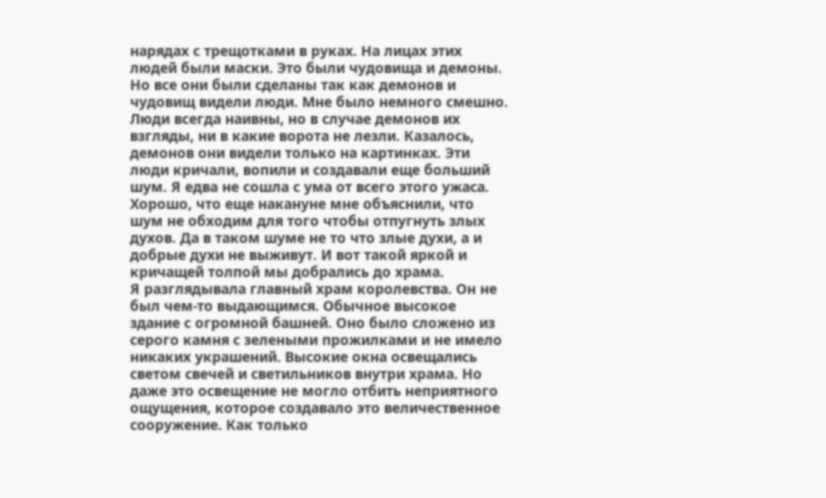нарядах с трещотками в руках. На лицах этих людей были маски. Это были чудовища и демоны. Но все они были сделаны так как демонов и чудовищ видели люди. Мне было немного смешно. Люди всегда наивны, но в случае демонов их взгляды, ни в какие ворота не лезли. Казалось, демонов они видели только на картинках. Эти люди кричали, вопили и создавали еще больший шум. Я едва не сошла с ума от всего этого ужаса. Хорошо, что еще накануне мне объяснили, что шум не обходим для того чтобы отпугнуть злых духов. Да в таком шуме не то что злые духи, а и добрые духи не выживут. И вот такой яркой и кричащей толпой мы добрались до храма.
Я разглядывала главный храм королевства. Он не был чем-то выдающимся. Обычное высокое здание с огромной башней. Оно было сложено из серого камня с зелеными прожилками и не имело никаких украшений. Высокие окна освещались светом свечей и светильников внутри храма. Но даже это освещение не могло отбить неприятного ощущения, которое создавало это величественное сооружение. Как только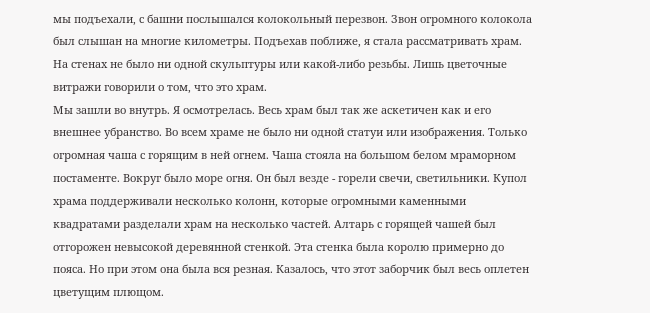мы подъехали, с башни послышался колокольный перезвон. Звон огромного колокола был слышан на многие километры. Подъехав поближе, я стала рассматривать храм. На стенах не было ни одной скульптуры или какой-либо резьбы. Лишь цветочные витражи говорили о том, что это храм.
Мы зашли во внутрь. Я осмотрелась. Весь храм был так же аскетичен как и его внешнее убранство. Во всем храме не было ни одной статуи или изображения. Только огромная чаша с горящим в ней огнем. Чаша стояла на большом белом мраморном постаменте. Вокруг было море огня. Он был везде - горели свечи, светильники. Купол храма поддерживали несколько колонн, которые огромными каменными квадратами разделали храм на несколько частей. Алтарь с горящей чашей был отгорожен невысокой деревянной стенкой. Эта стенка была королю примерно до пояса. Но при этом она была вся резная. Казалось, что этот заборчик был весь оплетен цветущим плющом.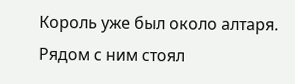Король уже был около алтаря. Рядом с ним стоял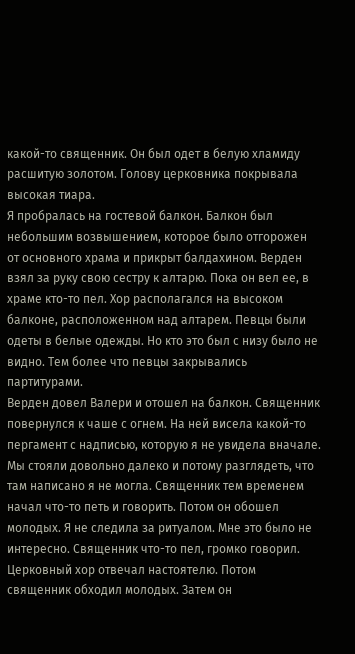какой-то священник. Он был одет в белую хламиду расшитую золотом. Голову церковника покрывала высокая тиара.
Я пробралась на гостевой балкон. Балкон был небольшим возвышением, которое было отгорожен от основного храма и прикрыт балдахином. Верден взял за руку свою сестру к алтарю. Пока он вел ее, в храме кто-то пел. Хор располагался на высоком балконе, расположенном над алтарем. Певцы были одеты в белые одежды. Но кто это был с низу было не видно. Тем более что певцы закрывались партитурами.
Верден довел Валери и отошел на балкон. Священник повернулся к чаше с огнем. На ней висела какой-то пергамент с надписью, которую я не увидела вначале. Мы стояли довольно далеко и потому разглядеть, что там написано я не могла. Священник тем временем начал что-то петь и говорить. Потом он обошел молодых. Я не следила за ритуалом. Мне это было не интересно. Священник что-то пел, громко говорил. Церковный хор отвечал настоятелю. Потом священник обходил молодых. Затем он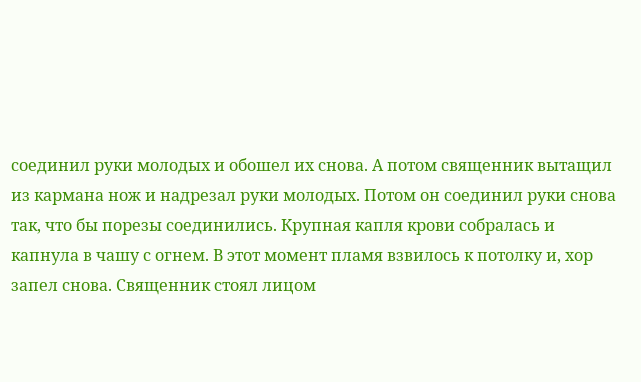соединил руки молодых и обошел их снова. А потом священник вытащил из кармана нож и надрезал руки молодых. Потом он соединил руки снова так, что бы порезы соединились. Крупная капля крови собралась и капнула в чашу с огнем. В этот момент пламя взвилось к потолку и, хор запел снова. Священник стоял лицом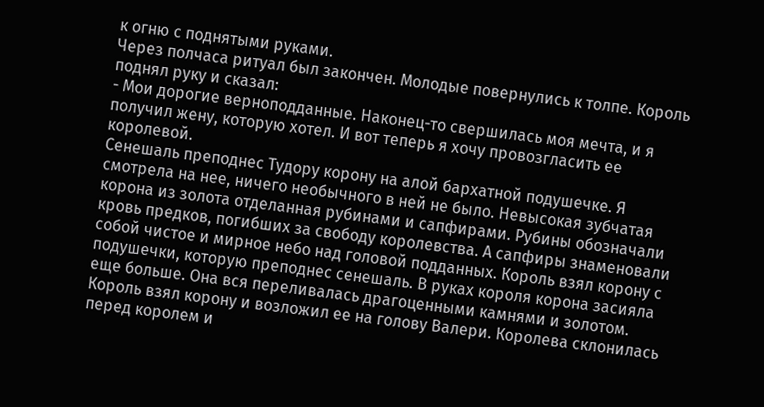к огню с поднятыми руками.
Через полчаса ритуал был закончен. Молодые повернулись к толпе. Король поднял руку и сказал:
- Мои дорогие верноподданные. Наконец-то свершилась моя мечта, и я получил жену, которую хотел. И вот теперь я хочу провозгласить ее королевой.
Сенешаль преподнес Тудору корону на алой бархатной подушечке. Я смотрела на нее, ничего необычного в ней не было. Невысокая зубчатая корона из золота отделанная рубинами и сапфирами. Рубины обозначали кровь предков, погибших за свободу королевства. А сапфиры знаменовали собой чистое и мирное небо над головой подданных. Король взял корону с подушечки, которую преподнес сенешаль. В руках короля корона засияла еще больше. Она вся переливалась драгоценными камнями и золотом. Король взял корону и возложил ее на голову Валери. Королева склонилась перед королем и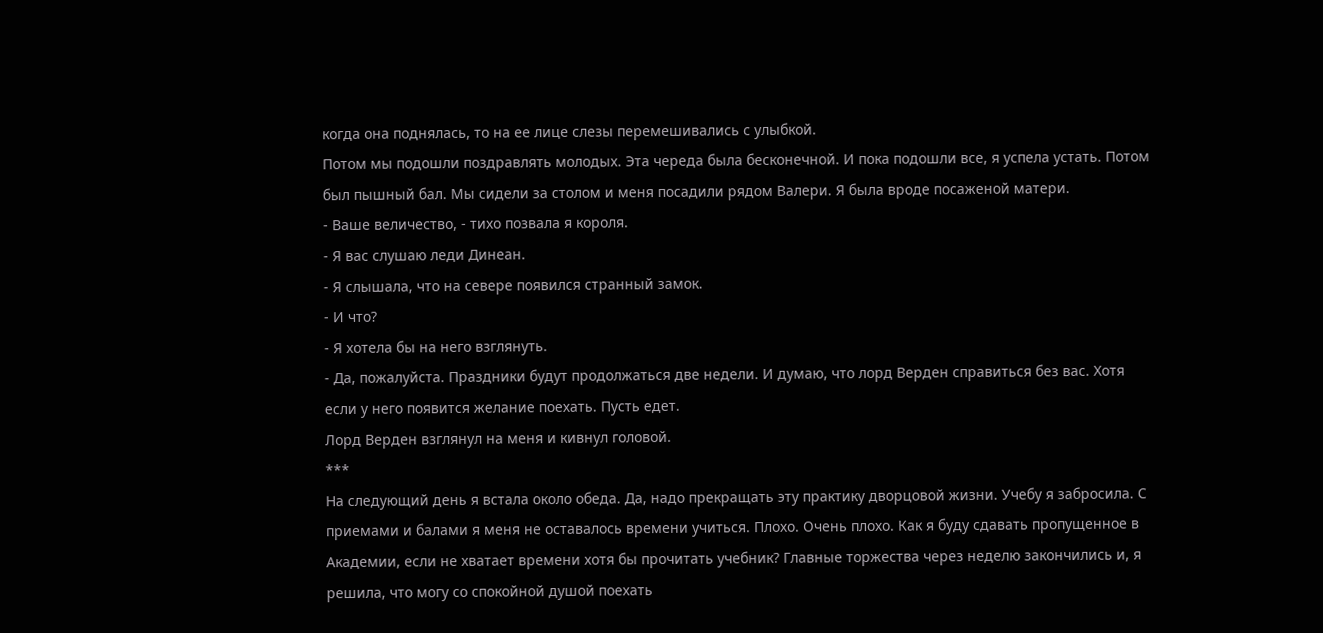когда она поднялась, то на ее лице слезы перемешивались с улыбкой.
Потом мы подошли поздравлять молодых. Эта череда была бесконечной. И пока подошли все, я успела устать. Потом был пышный бал. Мы сидели за столом и меня посадили рядом Валери. Я была вроде посаженой матери.
- Ваше величество, - тихо позвала я короля.
- Я вас слушаю леди Динеан.
- Я слышала, что на севере появился странный замок.
- И что?
- Я хотела бы на него взглянуть.
- Да, пожалуйста. Праздники будут продолжаться две недели. И думаю, что лорд Верден справиться без вас. Хотя если у него появится желание поехать. Пусть едет.
Лорд Верден взглянул на меня и кивнул головой.
***
На следующий день я встала около обеда. Да, надо прекращать эту практику дворцовой жизни. Учебу я забросила. С приемами и балами я меня не оставалось времени учиться. Плохо. Очень плохо. Как я буду сдавать пропущенное в Академии, если не хватает времени хотя бы прочитать учебник? Главные торжества через неделю закончились и, я решила, что могу со спокойной душой поехать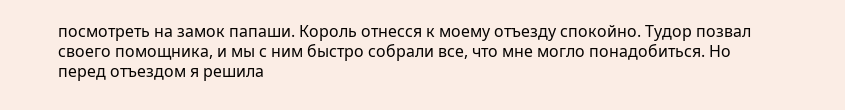посмотреть на замок папаши. Король отнесся к моему отъезду спокойно. Тудор позвал своего помощника, и мы с ним быстро собрали все, что мне могло понадобиться. Но перед отъездом я решила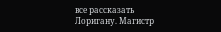все рассказать Лоригану. Магистр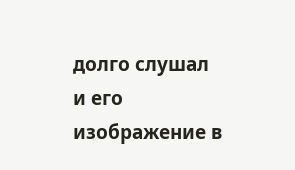долго слушал и его изображение в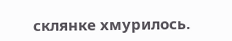склянке хмурилось.